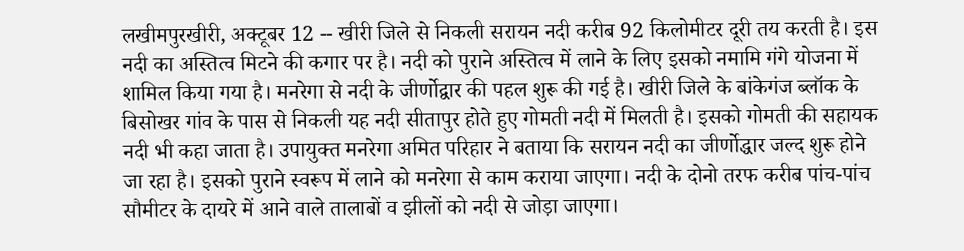लखीमपुरखीरी, अक्टूबर 12 -- खीरी जिले से निकली सरायन नदी करीब 92 किलोमीटर दूरी तय करती है। इस नदी का अस्तित्व मिटने की कगार पर है। नदी को पुराने अस्तित्व में लाने के लिए इसको नमामि गंगे योजना में शामिल किया गया है। मनरेगा से नदी के जीर्णोद्वार की पहल शुरू की गई है। खीरी जिले के बांकेगंज ब्लॉक के बिसोखर गांव के पास से निकली यह नदी सीतापुर होते हुए गोमती नदी में मिलती है। इसको गोमती की सहायक नदी भी कहा जाता है। उपायुक्त मनरेगा अमित परिहार ने बताया कि सरायन नदी का जीर्णोद्धार जल्द शुरू होने जा रहा है। इसको पुराने स्वरूप में लाने को मनरेगा से काम कराया जाएगा। नदी के दोनो तरफ करीब पांच-पांच सौमीटर के दायरे में आने वाले तालाबों व झीलों को नदी से जोड़ा जाएगा।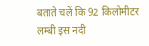बताते चलें कि 92 किलोमीटर लम्बी इस नदी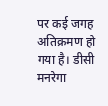पर कई जगह अतिक्रमण हो गया है। डीसी मनरेगा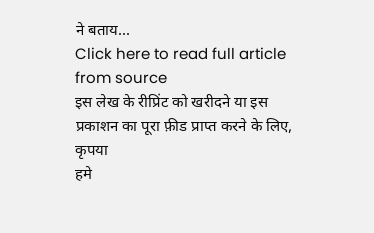ने बताय...
Click here to read full article from source
इस लेख के रीप्रिंट को खरीदने या इस प्रकाशन का पूरा फ़ीड प्राप्त करने के लिए, कृपया
हमे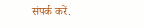संपर्क करें.